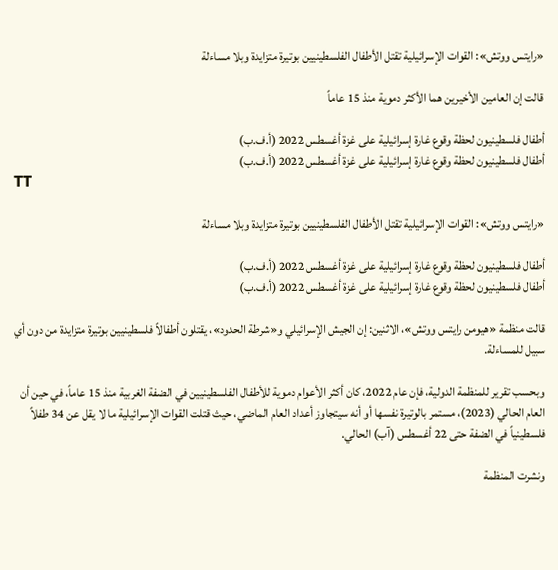«رايتس ووتش»: القوات الإسرائيلية تقتل الأطفال الفلسطينيين بوتيرة متزايدة وبلا مساءلة

قالت إن العامين الأخيرين هما الأكثر دموية منذ 15 عاماً

أطفال فلسطينيون لحظة وقوع غارة إسرائيلية على غزة أغسطس 2022 (أ.ف.ب)
أطفال فلسطينيون لحظة وقوع غارة إسرائيلية على غزة أغسطس 2022 (أ.ف.ب)
TT

«رايتس ووتش»: القوات الإسرائيلية تقتل الأطفال الفلسطينيين بوتيرة متزايدة وبلا مساءلة

أطفال فلسطينيون لحظة وقوع غارة إسرائيلية على غزة أغسطس 2022 (أ.ف.ب)
أطفال فلسطينيون لحظة وقوع غارة إسرائيلية على غزة أغسطس 2022 (أ.ف.ب)

قالت منظمة «هيومن رايتس ووتش»، الاثنين: إن الجيش الإسرائيلي و«شرطة الحدود»، يقتلون أطفالاً فلسطينيين بوتيرة متزايدة من دون أي سبيل للمساءلة.

وبحسب تقرير للمنظمة الدولية، فإن عام 2022، كان أكثر الأعوام دموية للأطفال الفلسطينيين في الضفة الغربية منذ 15 عاماً، في حين أن العام الحالي (2023)، مستمر بالوتيرة نفسها أو أنه سيتجاوز أعداد العام الماضي، حيث قتلت القوات الإسرائيلية ما لا يقل عن 34 طفلاً فلسطينياً في الضفة حتى 22 أغسطس (آب) الحالي.

ونشرت المنظمة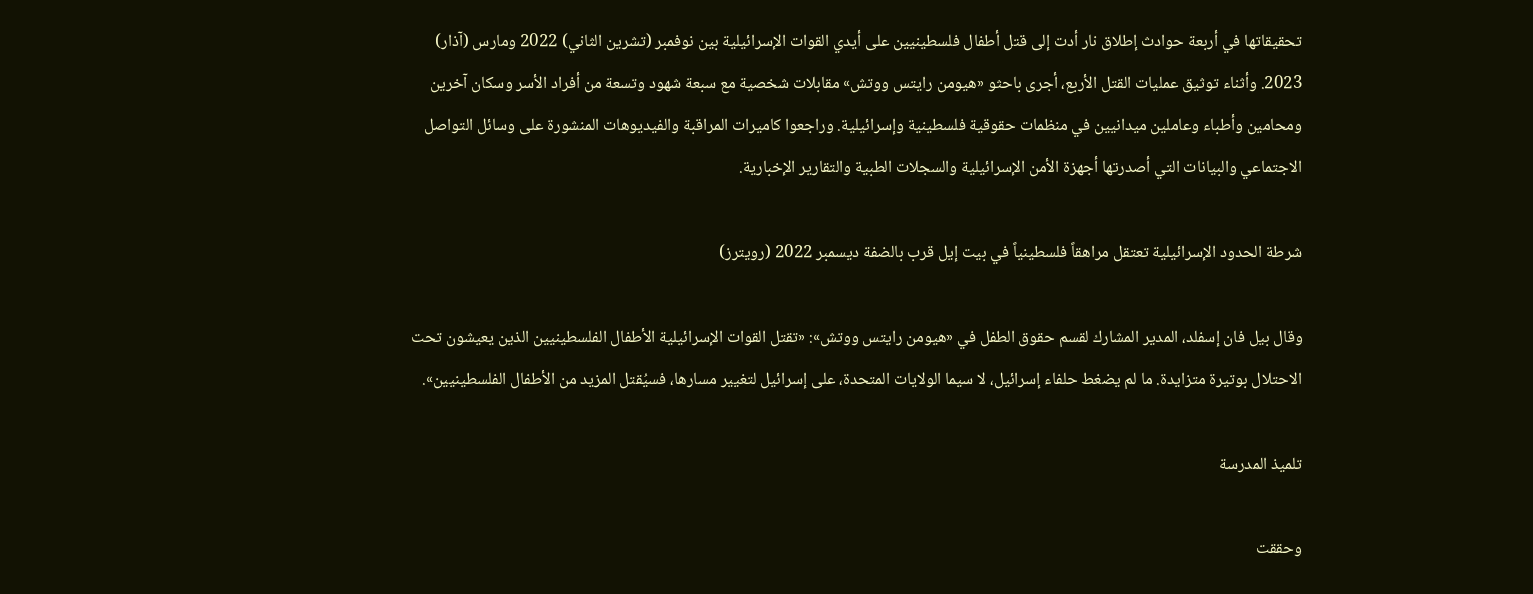تحقيقاتها في أربعة حوادث إطلاق نار أدت إلى قتل أطفال فلسطينيين على أيدي القوات الإسرائيلية بين نوفمبر (تشرين الثاني) 2022 ومارس (آذار) 2023. وأثناء توثيق عمليات القتل الأربع، أجرى باحثو «هيومن رايتس ووتش» مقابلات شخصية مع سبعة شهود وتسعة من أفراد الأسر وسكان آخرين ومحامين وأطباء وعاملين ميدانيين في منظمات حقوقية فلسطينية وإسرائيلية. وراجعوا كاميرات المراقبة والفيديوهات المنشورة على وسائل التواصل الاجتماعي والبيانات التي أصدرتها أجهزة الأمن الإسرائيلية والسجلات الطبية والتقارير الإخبارية.

شرطة الحدود الإسرائيلية تعتقل مراهقاً فلسطينياً في بيت إيل قرب بالضفة ديسمبر 2022 (رويترز)

وقال بيل فان إسفلد، المدير المشارك لقسم حقوق الطفل في «هيومن رايتس ووتش»: «تقتل القوات الإسرائيلية الأطفال الفلسطينيين الذين يعيشون تحت الاحتلال بوتيرة متزايدة. ما لم يضغط حلفاء إسرائيل، لا سيما الولايات المتحدة، على إسرائيل لتغيير مسارها، فسيُقتل المزيد من الأطفال الفلسطينيين».

تلميذ المدرسة

وحققت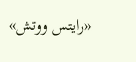«رايتس ووتش»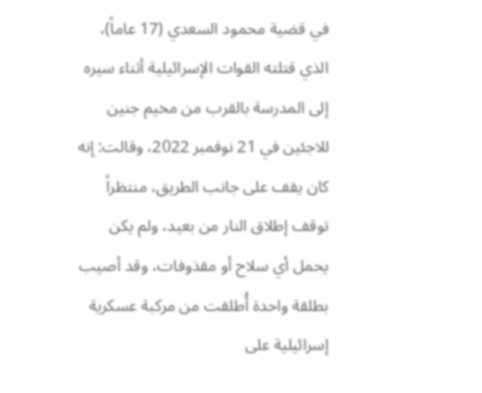في قضية محمود السعدي (17 عاماً)، الذي قتلته القوات الإسرائيلية أثناء سيره إلى المدرسة بالقرب من مخيم جنين للاجئين في 21 نوفمبر 2022، وقالت: إنه كان يقف على جانب الطريق، منتظراً توقف إطلاق النار من بعيد، ولم يكن يحمل أي سلاح أو مقذوفات، وقد أصيب بطلقة واحدة أُطلقت من مركبة عسكرية إسرائيلية على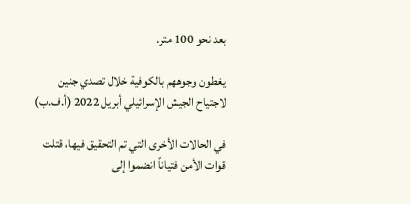بعد نحو 100 متر.

يغطون وجوههم بالكوفية خلال تصدي جنين لاجتياح الجيش الإسرائيلي أبريل 2022 (أ.ف.ب)

في الحالات الأخرى التي تم التحقيق فيها، قتلت قوات الأمن فتياناً انضموا إلى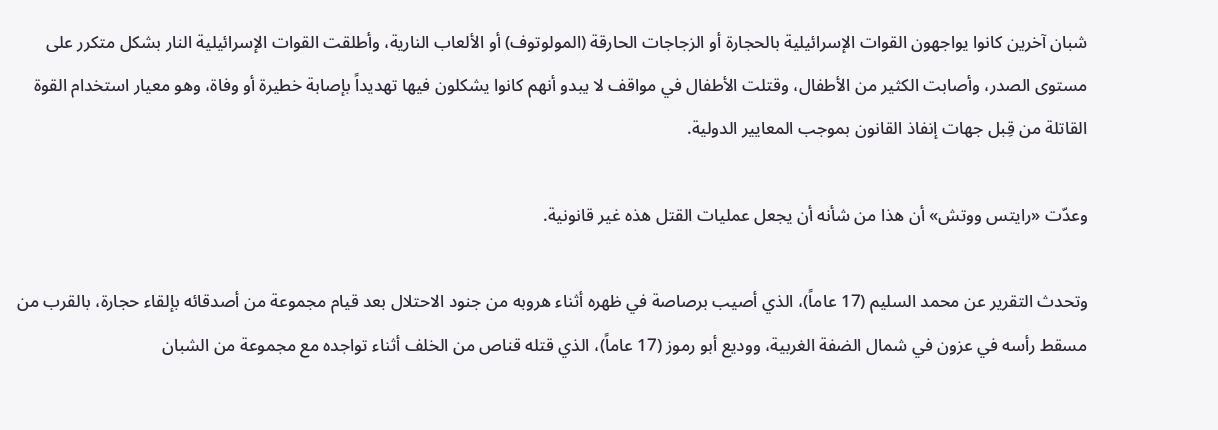شبان آخرين كانوا يواجهون القوات الإسرائيلية بالحجارة أو الزجاجات الحارقة (المولوتوف) أو الألعاب النارية، وأطلقت القوات الإسرائيلية النار بشكل متكرر على مستوى الصدر، وأصابت الكثير من الأطفال، وقتلت الأطفال في مواقف لا يبدو أنهم كانوا يشكلون فيها تهديداً بإصابة خطيرة أو وفاة، وهو معيار استخدام القوة القاتلة من قِبل جهات إنفاذ القانون بموجب المعايير الدولية.

وعدّت «رايتس ووتش» أن هذا من شأنه أن يجعل عمليات القتل هذه غير قانونية.

وتحدث التقرير عن محمد السليم (17 عاماً)، الذي أصيب برصاصة في ظهره أثناء هروبه من جنود الاحتلال بعد قيام مجموعة من أصدقائه بإلقاء حجارة، بالقرب من مسقط رأسه في عزون في شمال الضفة الغربية، ووديع أبو رموز (17 عاماً)، الذي قتله قناص من الخلف أثناء تواجده مع مجموعة من الشبان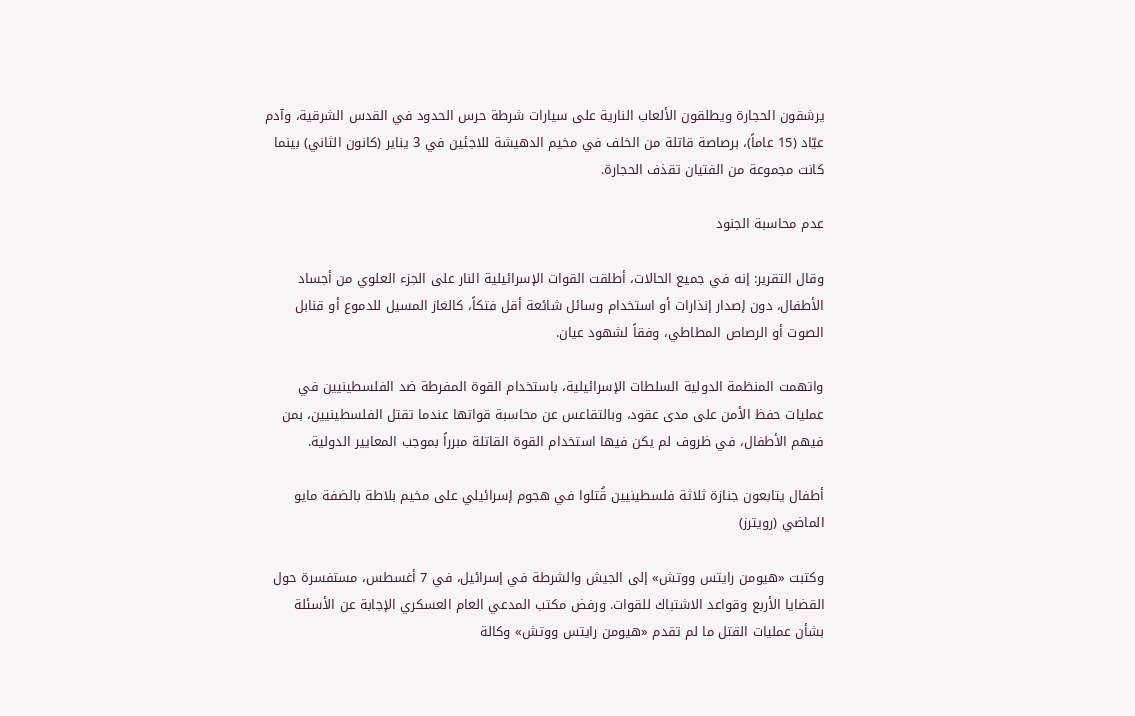يرشقون الحجارة ويطلقون الألعاب النارية على سيارات شرطة حرس الحدود في القدس الشرقية، وآدم عيّاد (15 عاماً)، برصاصة قاتلة من الخلف في مخيم الدهيشة للاجئين في 3 يناير (كانون الثاني) بينما كانت مجموعة من الفتيان تقذف الحجارة.

عدم محاسبة الجنود

وقال التقرير: إنه في جميع الحالات، أطلقت القوات الإسرائيلية النار على الجزء العلوي من أجساد الأطفال، دون إصدار إنذارات أو استخدام وسائل شائعة أقل فتكاً، كالغاز المسيل للدموع أو قنابل الصوت أو الرصاص المطاطي، وفقاً لشهود عيان.

واتهمت المنظمة الدولية السلطات الإسرائيلية، باستخدام القوة المفرطة ضد الفلسطينيين في عمليات حفظ الأمن على مدى عقود، وبالتقاعس عن محاسبة قواتها عندما تقتل الفلسطينيين، بمن فيهم الأطفال، في ظروف لم يكن فيها استخدام القوة القاتلة مبرراً بموجب المعايير الدولية.

أطفال يتابعون جنازة ثلاثة فلسطينيين قُتلوا في هجوم إسرائيلي على مخيم بلاطة بالضفة مايو الماضي (رويترز)

وكتبت «هيومن رايتس ووتش» إلى الجيش والشرطة في إسرائيل، في 7 أغسطس، مستفسرة حول القضايا الأربع وقواعد الاشتباك للقوات. ورفض مكتب المدعي العام العسكري الإجابة عن الأسئلة بشأن عمليات القتل ما لم تقدم «هيومن رايتس ووتش» وكالة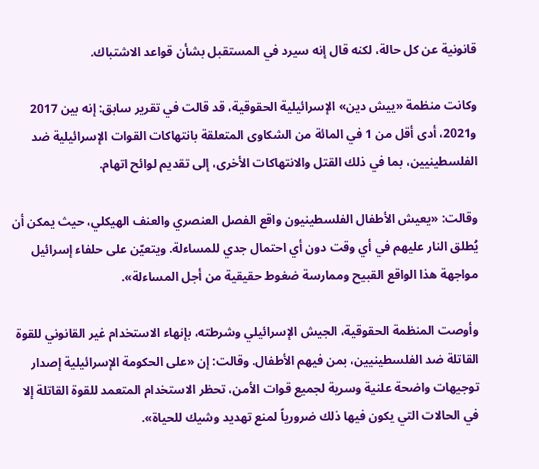قانونية عن كل حالة، لكنه قال إنه سيرد في المستقبل بشأن قواعد الاشتباك.

وكانت منظمة «ييش دين» الإسرائيلية الحقوقية، قد قالت في تقرير سابق: إنه بين 2017 و2021، أدى أقل من 1 في المائة من الشكاوى المتعلقة بانتهاكات القوات الإسرائيلية ضد الفلسطينيين، بما في ذلك القتل والانتهاكات الأخرى، إلى تقديم لوائح اتهام.

وقالت: «يعيش الأطفال الفلسطينيون واقع الفصل العنصري والعنف الهيكلي، حيث يمكن أن يُطلق النار عليهم في أي وقت دون أي احتمال جدي للمساءلة. ويتعيّن على حلفاء إسرائيل مواجهة هذا الواقع القبيح وممارسة ضغوط حقيقية من أجل المساءلة».

وأوصت المنظمة الحقوقية، الجيش الإسرائيلي وشرطته، بإنهاء الاستخدام غير القانوني للقوة القاتلة ضد الفلسطينيين، بمن فيهم الأطفال. وقالت: إن «على الحكومة الإسرائيلية إصدار توجيهات واضحة علنية وسرية لجميع قوات الأمن، تحظر الاستخدام المتعمد للقوة القاتلة إلا في الحالات التي يكون فيها ذلك ضرورياً لمنع تهديد وشيك للحياة».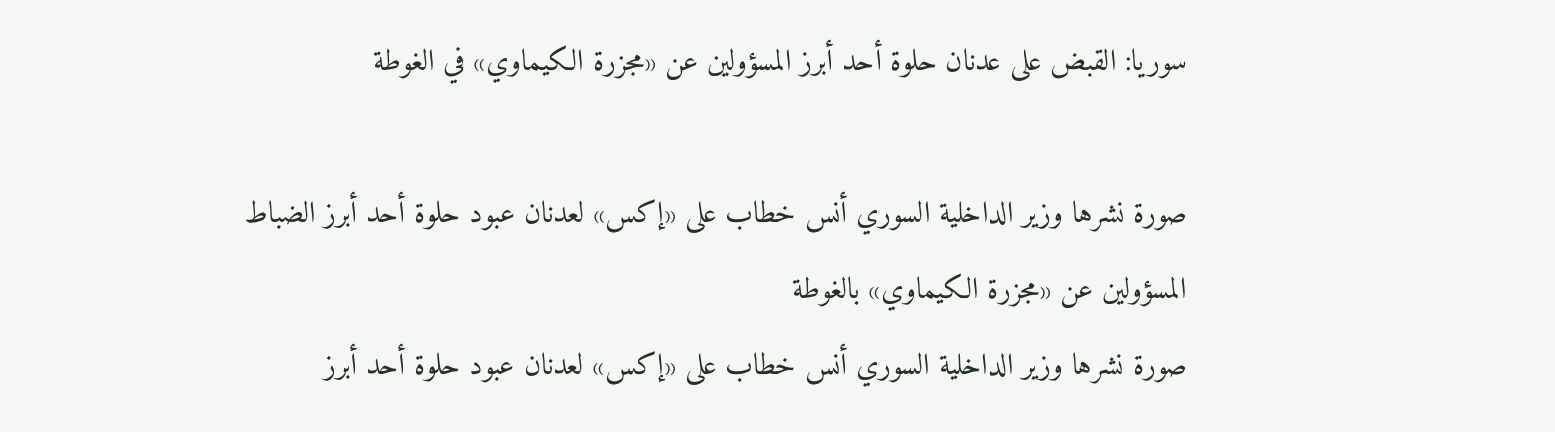سوريا: القبض على عدنان حلوة أحد أبرز المسؤولين عن «مجزرة الكيماوي» في الغوطة

صورة نشرها وزير الداخلية السوري أنس خطاب على «إكس» لعدنان عبود حلوة أحد أبرز الضباط المسؤولين عن «مجزرة الكيماوي» بالغوطة
صورة نشرها وزير الداخلية السوري أنس خطاب على «إكس» لعدنان عبود حلوة أحد أبرز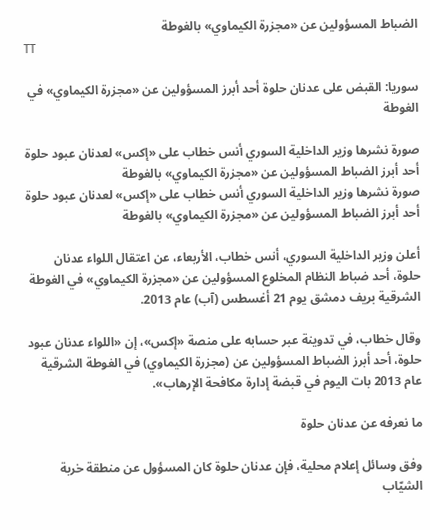الضباط المسؤولين عن «مجزرة الكيماوي» بالغوطة
TT

سوريا: القبض على عدنان حلوة أحد أبرز المسؤولين عن «مجزرة الكيماوي» في الغوطة

صورة نشرها وزير الداخلية السوري أنس خطاب على «إكس» لعدنان عبود حلوة أحد أبرز الضباط المسؤولين عن «مجزرة الكيماوي» بالغوطة
صورة نشرها وزير الداخلية السوري أنس خطاب على «إكس» لعدنان عبود حلوة أحد أبرز الضباط المسؤولين عن «مجزرة الكيماوي» بالغوطة

أعلن وزير الداخلية السوري، أنس خطاب، الأربعاء، عن اعتقال اللواء عدنان حلوة، أحد ضباط النظام المخلوع المسؤولين عن «مجزرة الكيماوي» في الغوطة الشرقية بريف دمشق يوم 21 أغسطس (آب) عام 2013.

وقال خطاب، في تدوينة عبر حسابه على منصة «إكس»، إن «اللواء عدنان عبود حلوة، أحد أبرز الضباط المسؤولين عن (مجزرة الكيماوي) في الغوطة الشرقية عام 2013 بات اليوم في قبضة إدارة مكافحة الإرهاب».

ما نعرفه عن عدنان حلوة

وفق وسائل إعلام محلية، فإن عدنان حلوة كان المسؤول عن منطقة خربة الشيّاب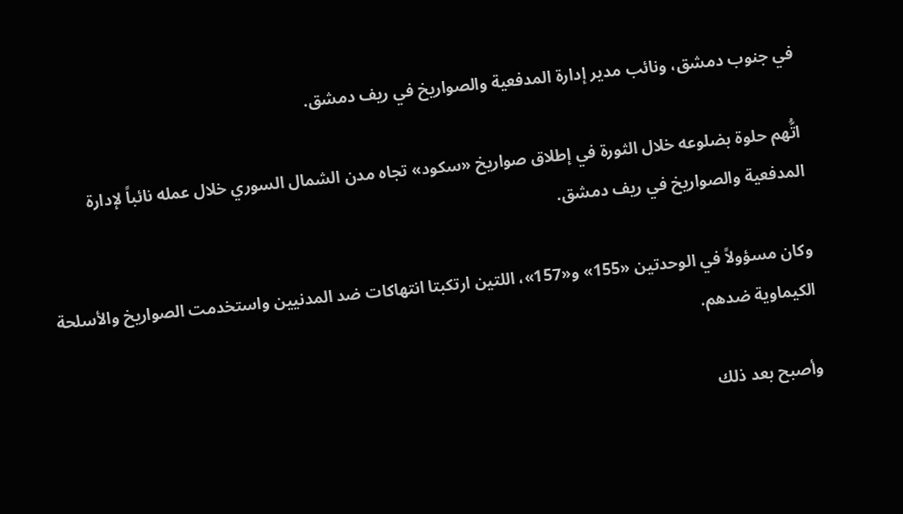في جنوب دمشق، ونائب مدير إدارة المدفعية والصواريخ في ريف دمشق.

اتُّهم حلوة بضلوعه خلال الثورة في إطلاق صواريخ «سكود» تجاه مدن الشمال السوري خلال عمله نائباً لإدارة المدفعية والصواريخ في ريف دمشق.

وكان مسؤولاً في الوحدتين «155» و«157»، اللتين ارتكبتا انتهاكات ضد المدنيين واستخدمت الصواريخ والأسلحة الكيماوية ضدهم.

وأصبح بعد ذلك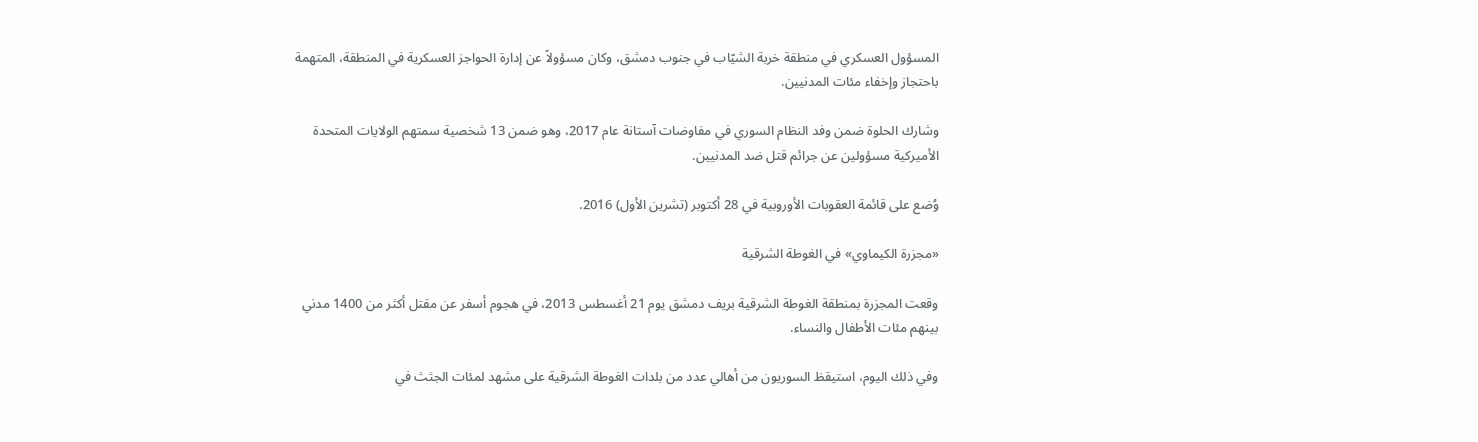المسؤول العسكري في منطقة خربة الشيّاب في جنوب دمشق، وكان مسؤولاً عن إدارة الحواجز العسكرية في المنطقة، المتهمة باحتجاز وإخفاء مئات المدنيين.

وشارك الحلوة ضمن وفد النظام السوري في مفاوضات آستانة عام 2017، وهو ضمن 13 شخصية سمتهم الولايات المتحدة الأميركية مسؤولين عن جرائم قتل ضد المدنيين.

وُضع على قائمة العقوبات الأوروبية في 28 أكتوبر (تشرين الأول) 2016.

«مجزرة الكيماوي» في الغوطة الشرقية

وقعت المجزرة بمنطقة الغوطة الشرقية بريف دمشق يوم 21 أغسطس 2013، في هجوم أسفر عن مقتل أكثر من 1400 مدني بينهم مئات الأطفال والنساء.

وفي ذلك اليوم، استيقظ السوريون من أهالي عدد من بلدات الغوطة الشرقية على مشهد لمئات الجثث في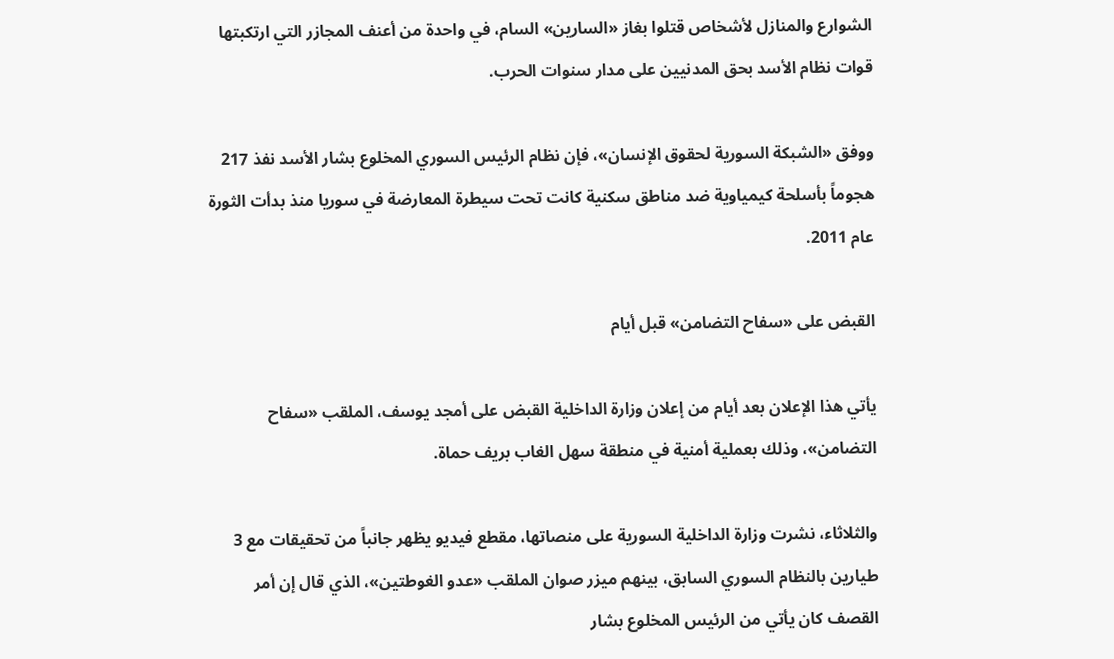الشوارع والمنازل لأشخاص قتلوا بغاز «السارين» السام، في واحدة من أعنف المجازر التي ارتكبتها قوات نظام الأسد بحق المدنيين على مدار سنوات الحرب.

ووفق «الشبكة السورية لحقوق الإنسان»، فإن نظام الرئيس السوري المخلوع بشار الأسد نفذ 217 هجوماً بأسلحة كيمياوية ضد مناطق سكنية كانت تحت سيطرة المعارضة في سوريا منذ بدأت الثورة عام 2011.

القبض على «سفاح التضامن» قبل أيام

يأتي هذا الإعلان بعد أيام من إعلان وزارة الداخلية القبض على أمجد يوسف، الملقب «سفاح التضامن»، وذلك بعملية أمنية في منطقة سهل الغاب بريف حماة.

والثلاثاء، نشرت وزارة الداخلية السورية على منصاتها، مقطع فيديو يظهر جانباً من تحقيقات مع 3 طيارين بالنظام السوري السابق، بينهم ميزر صوان الملقب «عدو الغوطتين»، الذي قال إن أمر القصف كان يأتي من الرئيس المخلوع بشار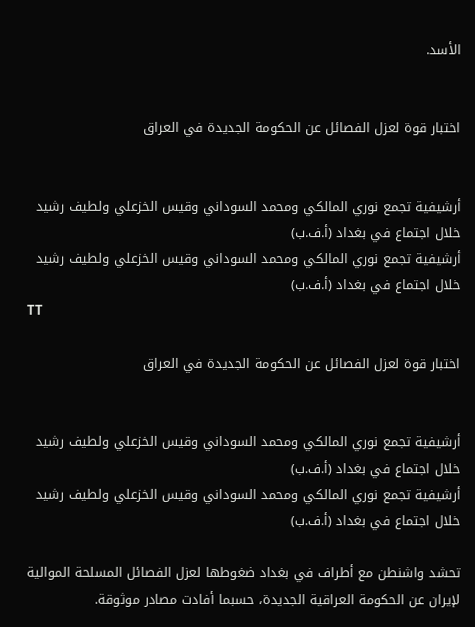الأسد.


اختبار قوة لعزل الفصائل عن الحكومة الجديدة في العراق


أرشيفية تجمع نوري المالكي ومحمد السوداني وقيس الخزعلي ولطيف رشيد خلال اجتماع في بغداد (أ.ف.ب)
أرشيفية تجمع نوري المالكي ومحمد السوداني وقيس الخزعلي ولطيف رشيد خلال اجتماع في بغداد (أ.ف.ب)
TT

اختبار قوة لعزل الفصائل عن الحكومة الجديدة في العراق


أرشيفية تجمع نوري المالكي ومحمد السوداني وقيس الخزعلي ولطيف رشيد خلال اجتماع في بغداد (أ.ف.ب)
أرشيفية تجمع نوري المالكي ومحمد السوداني وقيس الخزعلي ولطيف رشيد خلال اجتماع في بغداد (أ.ف.ب)

تحشد واشنطن مع أطراف في بغداد ضغوطها لعزل الفصائل المسلحة الموالية لإيران عن الحكومة العراقية الجديدة، حسبما أفادت مصادر موثوقة.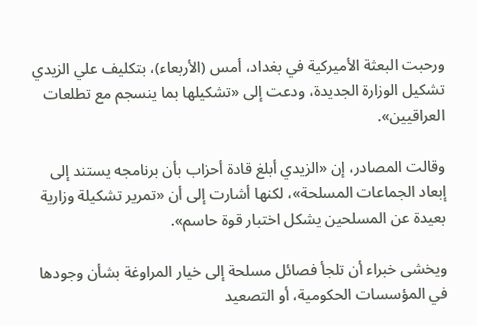ورحبت البعثة الأميركية في بغداد، أمس (الأربعاء)، بتكليف علي الزيدي تشكيل الوزارة الجديدة، ودعت إلى «تشكيلها بما ينسجم مع تطلعات العراقيين».

وقالت المصادر، إن «الزيدي أبلغ قادة أحزاب بأن برنامجه يستند إلى إبعاد الجماعات المسلحة»، لكنها أشارت إلى أن «تمرير تشكيلة وزارية بعيدة عن المسلحين يشكل اختبار قوة حاسم».

ويخشى خبراء أن تلجأ فصائل مسلحة إلى خيار المراوغة بشأن وجودها في المؤسسات الحكومية، أو التصعيد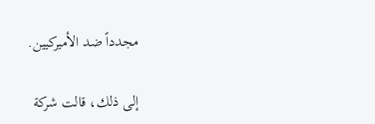مجدداً ضد الأميركيين.

إلى ذلك، قالت شركة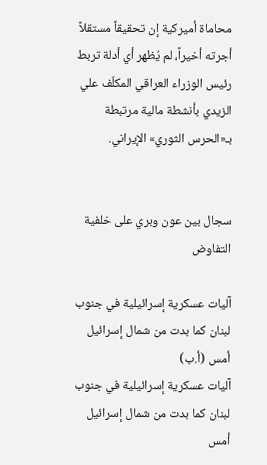محاماة أميركية إن تحقيقاً مستقلاً أجرته أخيراً، لم يُظهر أي أدلة تربط رئيس الوزراء العراقي المكلّف علي الزيدي بأنشطة مالية مرتبطة بـ«الحرس الثوري» الإيراني.


سجال بين عون وبري على خلفية التفاوض

آليات عسكرية إسرائيلية في جنوب لبنان كما بدت من شمال إسرائيل أمس (أ.ب)
آليات عسكرية إسرائيلية في جنوب لبنان كما بدت من شمال إسرائيل أمس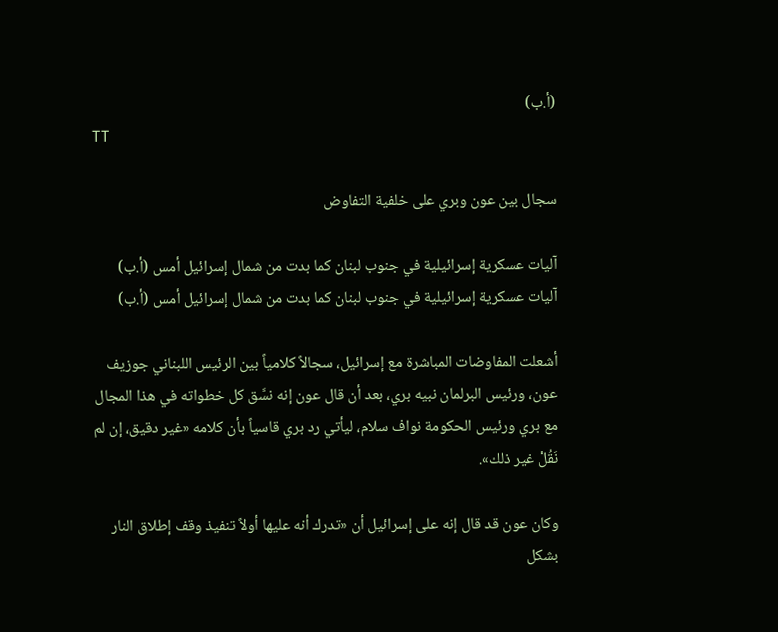(أ.ب)
TT

سجال بين عون وبري على خلفية التفاوض

آليات عسكرية إسرائيلية في جنوب لبنان كما بدت من شمال إسرائيل أمس (أ.ب)
آليات عسكرية إسرائيلية في جنوب لبنان كما بدت من شمال إسرائيل أمس (أ.ب)

أشعلت المفاوضات المباشرة مع إسرائيل، سجالاً كلامياً بين الرئيس اللبناني جوزيف عون، ورئيس البرلمان نبيه بري، بعد أن قال عون إنه نسَّق كل خطواته في هذا المجال مع بري ورئيس الحكومة نواف سلام، ليأتي رد بري قاسياً بأن كلامه «غير دقيق، إن لم نَقُلْ غير ذلك».

وكان عون قد قال إنه على إسرائيل أن «تدرك أنه عليها أولاً تنفيذ وقف إطلاق النار بشكل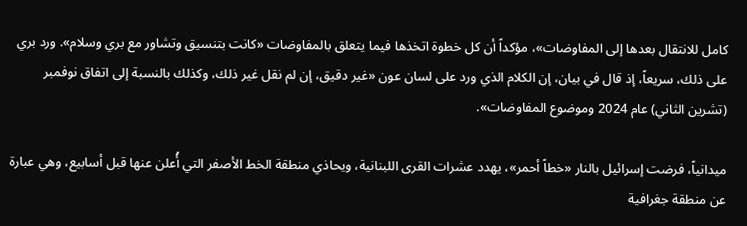كامل للانتقال بعدها إلى المفاوضات»، مؤكداً أن كل خطوة اتخذها فيما يتعلق بالمفاوضات «كانت بتنسيق وتشاور مع بري وسلام». ورد بري على ذلك، سريعاً، إذ قال في بيان، إن الكلام الذي ورد على لسان عون «غير دقيق، إن لم نقل غير ذلك، وكذلك بالنسبة إلى اتفاق نوفمبر (تشرين الثاني) عام 2024 وموضوع المفاوضات».

ميدانياً، فرضت إسرائيل بالنار «خطاً أحمر»، يهدد عشرات القرى اللبنانية، ويحاذي منطقة الخط الأصفر التي أُعلن عنها قبل أسابيع، وهي عبارة عن منطقة جغرافية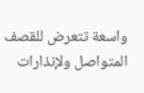واسعة تتعرض للقصف المتواصل ولإنذارات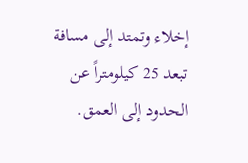إخلاء وتمتد إلى مسافة تبعد 25 كيلومتراً عن الحدود إلى العمق.